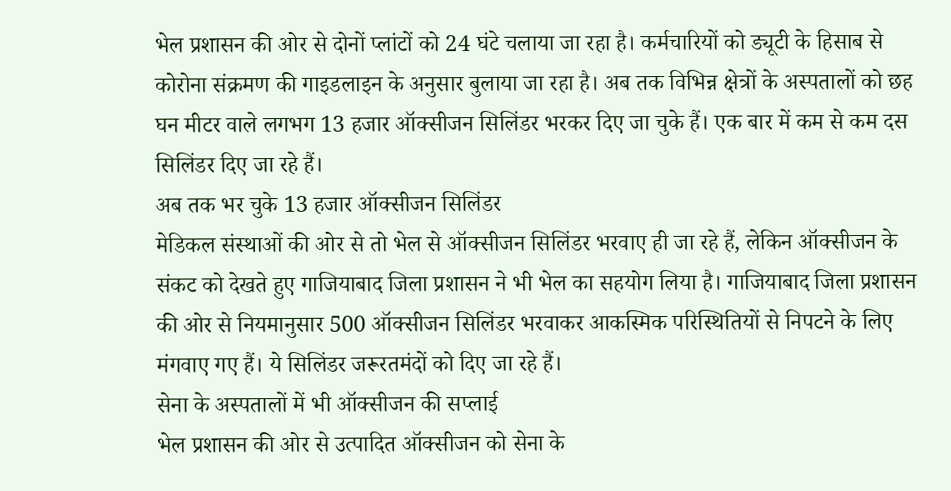भेल प्रशासन की ओर से दोनों प्लांटों को 24 घंटे चलाया जा रहा है। कर्मचारियों को ड्यूटी के हिसाब से कोरोना संक्रमण की गाइडलाइन के अनुसार बुलाया जा रहा है। अब तक विभिन्न क्षेत्रों के अस्पतालों को छह घन मीटर वाले लगभग 13 हजार ऑक्सीजन सिलिंडर भरकर दिए जा चुके हैं। एक बार में कम से कम दस सिलिंडर दिए जा रहे हैं।
अब तक भर चुके 13 हजार ऑक्सीजन सिलिंडर
मेडिकल संस्थाओं की ओर से तो भेल से ऑक्सीजन सिलिंडर भरवाए ही जा रहे हैं, लेकिन ऑक्सीजन के संकट को देखते हुए गाजियाबाद जिला प्रशासन ने भी भेल का सहयोग लिया है। गाजियाबाद जिला प्रशासन की ओर से नियमानुसार 500 ऑक्सीजन सिलिंडर भरवाकर आकस्मिक परिस्थितियों से निपटने के लिए मंगवाए गए हैं। ये सिलिंडर जरूरतमंदों को दिए जा रहे हैं।
सेना के अस्पतालों में भी ऑक्सीजन की सप्लाई
भेल प्रशासन की ओर से उत्पादित ऑक्सीजन को सेना के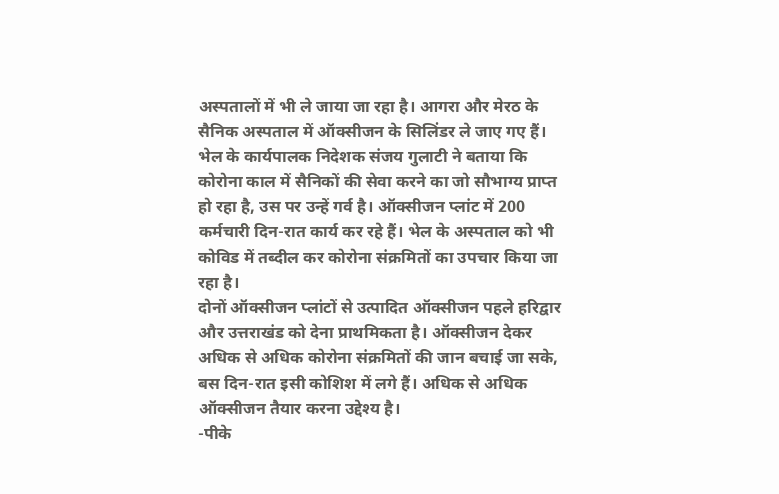अस्पतालों में भी ले जाया जा रहा है। आगरा और मेरठ के सैनिक अस्पताल में ऑक्सीजन के सिलिंडर ले जाए गए हैं। भेल के कार्यपालक निदेशक संजय गुलाटी ने बताया कि कोरोना काल में सैनिकों की सेवा करने का जो सौभाग्य प्राप्त हो रहा है, उस पर उन्हें गर्व है। ऑक्सीजन प्लांट में 200 कर्मचारी दिन-रात कार्य कर रहे हैं। भेल के अस्पताल को भी कोविड में तब्दील कर कोरोना संक्रमितों का उपचार किया जा रहा है।
दोनों ऑक्सीजन प्लांटों से उत्पादित ऑक्सीजन पहले हरिद्वार और उत्तराखंड को देना प्राथमिकता है। ऑक्सीजन देकर अधिक से अधिक कोरोना संक्रमितों की जान बचाई जा सके, बस दिन-रात इसी कोशिश में लगे हैं। अधिक से अधिक ऑक्सीजन तैयार करना उद्देश्य है।
-पीके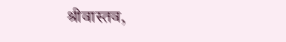श्रीवास्तव,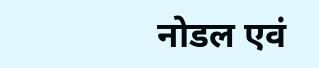नोडल एवं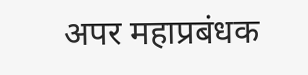अपर महाप्रबंधक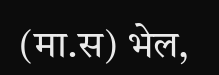(मा.स) भेल,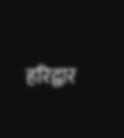हरिद्वार